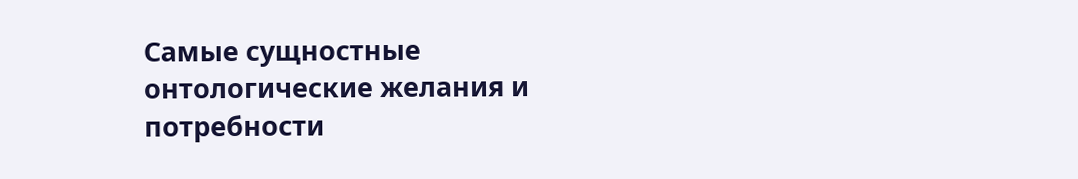Самые сущностные онтологические желания и потребности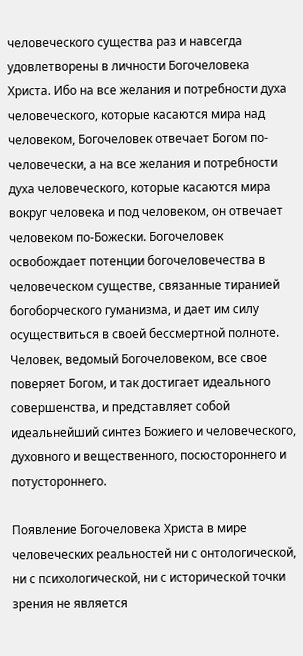человеческого существа раз и навсегда удовлетворены в личности Богочеловека Христа. Ибо на все желания и потребности духа человеческого, которые касаются мира над человеком, Богочеловек отвечает Богом по-человечески, а на все желания и потребности духа человеческого, которые касаются мира вокруг человека и под человеком, он отвечает человеком по-Божески. Богочеловек освобождает потенции богочеловечества в человеческом существе, связанные тиранией богоборческого гуманизма, и дает им силу осуществиться в своей бессмертной полноте. Человек, ведомый Богочеловеком, все свое поверяет Богом, и так достигает идеального совершенства, и представляет собой идеальнейший синтез Божиего и человеческого, духовного и вещественного, посюстороннего и потустороннего.

Появление Богочеловека Христа в мире человеческих реальностей ни с онтологической, ни с психологической, ни с исторической точки зрения не является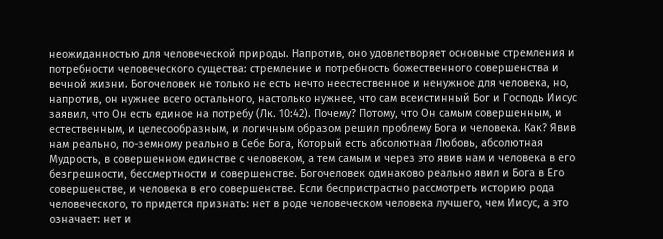неожиданностью для человеческой природы. Напротив, оно удовлетворяет основные стремления и потребности человеческого существа: стремление и потребность божественного совершенства и вечной жизни. Богочеловек не только не есть нечто неестественное и ненужное для человека, но, напротив, он нужнее всего остального, настолько нужнее, что сам всеистинный Бог и Господь Иисус заявил, что Он есть единое на потребу (Лк. 10:42). Почему? Потому, что Он самым совершенным, и естественным, и целесообразным, и логичным образом решил проблему Бога и человека. Как? Явив нам реально, по-земному реально в Себе Бога, Который есть абсолютная Любовь, абсолютная Мудрость, в совершенном единстве с человеком, а тем самым и через это явив нам и человека в его безгрешности, бессмертности и совершенстве. Богочеловек одинаково реально явил и Бога в Его совершенстве, и человека в его совершенстве. Если беспристрастно рассмотреть историю рода человеческого, то придется признать: нет в роде человеческом человека лучшего, чем Иисус, а это означает: нет и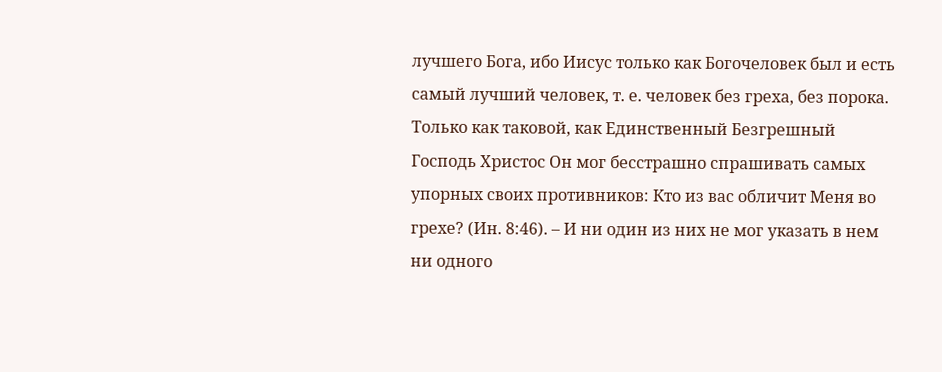лучшего Бога, ибо Иисус только как Богочеловек был и есть самый лучший человек, т. е. человек без греха, без порока. Только как таковой, как Единственный Безгрешный Господь Христос Он мог бесстрашно спрашивать самых упорных своих противников: Кто из вас обличит Меня во грехе? (Ин. 8:46). – И ни один из них не мог указать в нем ни одного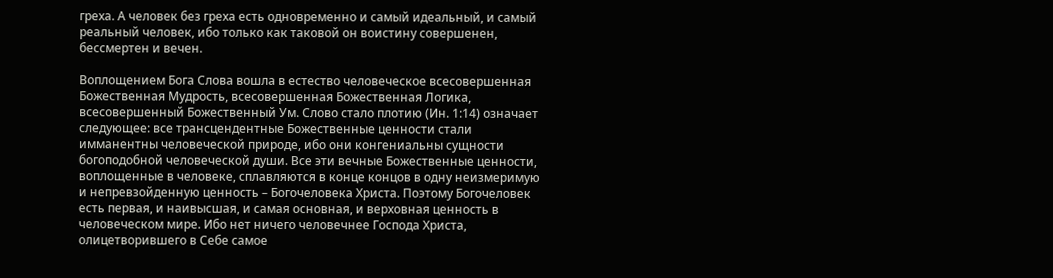греха. А человек без греха есть одновременно и самый идеальный, и самый реальный человек, ибо только как таковой он воистину совершенен, бессмертен и вечен.

Воплощением Бога Слова вошла в естество человеческое всесовершенная Божественная Мудрость, всесовершенная Божественная Логика, всесовершенный Божественный Ум. Слово стало плотию (Ин. 1:14) означает следующее: все трансцендентные Божественные ценности стали имманентны человеческой природе, ибо они конгениальны сущности богоподобной человеческой души. Все эти вечные Божественные ценности, воплощенные в человеке, сплавляются в конце концов в одну неизмеримую и непревзойденную ценность – Богочеловека Христа. Поэтому Богочеловек есть первая, и наивысшая, и самая основная, и верховная ценность в человеческом мире. Ибо нет ничего человечнее Господа Христа, олицетворившего в Себе самое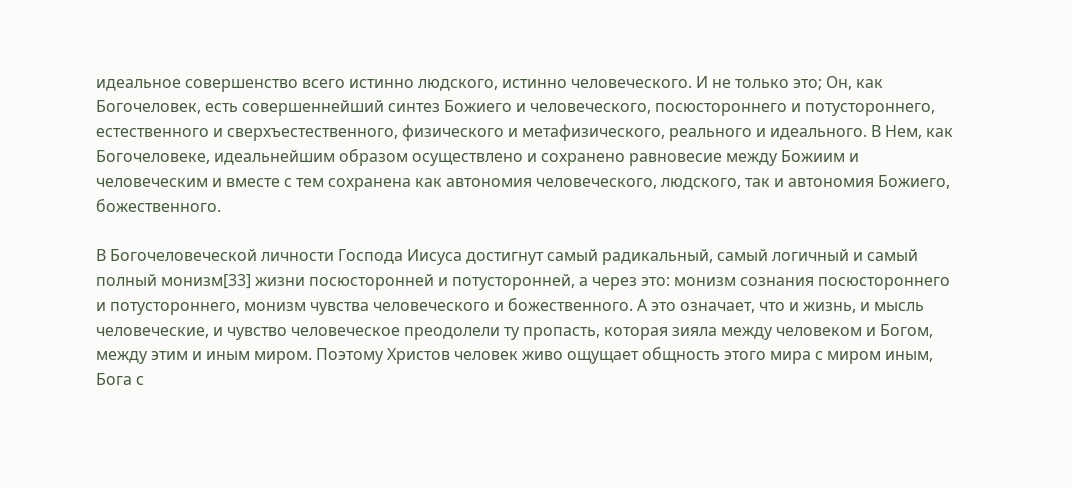идеальное совершенство всего истинно людского, истинно человеческого. И не только это; Он, как Богочеловек, есть совершеннейший синтез Божиего и человеческого, посюстороннего и потустороннего, естественного и сверхъестественного, физического и метафизического, реального и идеального. В Нем, как Богочеловеке, идеальнейшим образом осуществлено и сохранено равновесие между Божиим и человеческим и вместе с тем сохранена как автономия человеческого, людского, так и автономия Божиего, божественного.

В Богочеловеческой личности Господа Иисуса достигнут самый радикальный, самый логичный и самый полный монизм[33] жизни посюсторонней и потусторонней, а через это: монизм сознания посюстороннего и потустороннего, монизм чувства человеческого и божественного. А это означает, что и жизнь, и мысль человеческие, и чувство человеческое преодолели ту пропасть, которая зияла между человеком и Богом, между этим и иным миром. Поэтому Христов человек живо ощущает общность этого мира с миром иным, Бога с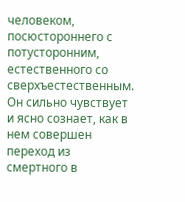человеком, посюстороннего с потусторонним, естественного со сверхъестественным. Он сильно чувствует и ясно сознает, как в нем совершен переход из смертного в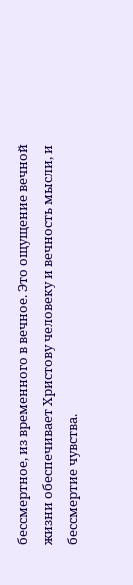бессмертное, из временного в вечное. Это ощущение вечной жизни обеспечивает Христову человеку и вечность мысли, и бессмертие чувства.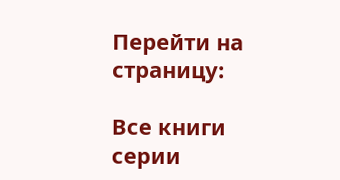Перейти на страницу:

Все книги серии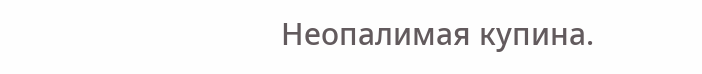Неопалимая купина.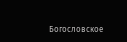Богословское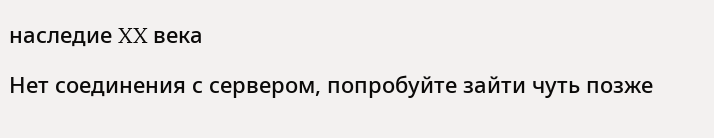наследие XX века

Нет соединения с сервером, попробуйте зайти чуть позже